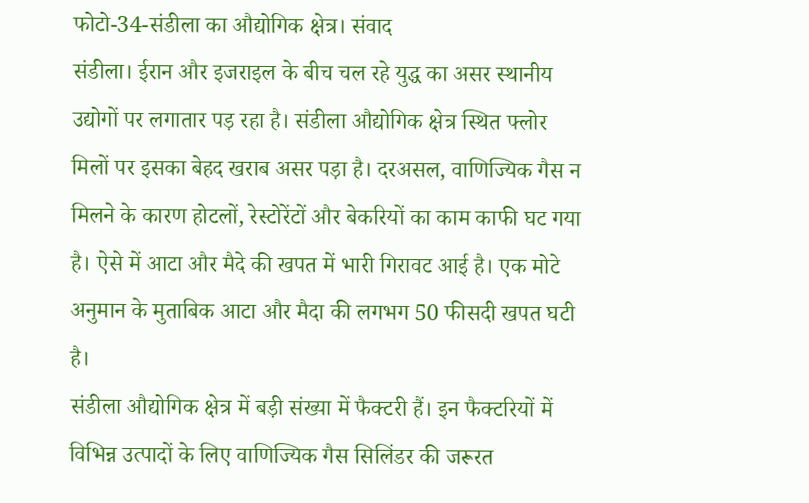फोटो-34-संडीला का औद्योगिक क्षेत्र। संवाद
संडीला। ईरान और इजराइल के बीच चल रहे युद्ध का असर स्थानीय उद्योगों पर लगातार पड़ रहा है। संडीला औद्योगिक क्षेत्र स्थित फ्लोर मिलों पर इसका बेहद खराब असर पड़ा है। दरअसल, वाणिज्यिक गैस न मिलने के कारण होटलों, रेस्टोरेंटों और बेकरियों का काम काफी घट गया है। ऐसे में आटा और मैदे की खपत में भारी गिरावट आई है। एक मोटे अनुमान के मुताबिक आटा और मैदा की लगभग 50 फीसदी खपत घटी है।
संडीला औद्योगिक क्षेत्र में बड़ी संख्या में फैक्टरी हैं। इन फैक्टरियों में विभिन्न उत्पादों के लिए वाणिज्यिक गैस सिलिंडर की जरूरत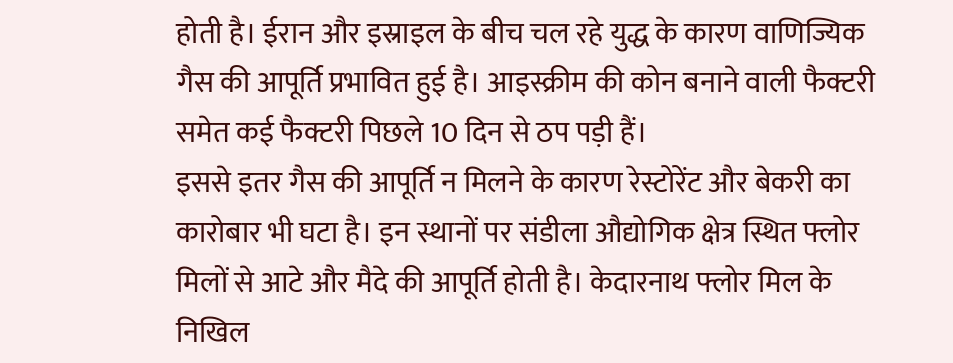होती है। ईरान और इस्राइल के बीच चल रहे युद्ध के कारण वाणिज्यिक गैस की आपूर्ति प्रभावित हुई है। आइस्क्रीम की कोन बनाने वाली फैक्टरी समेत कई फैक्टरी पिछले 10 दिन से ठप पड़ी हैं।
इससे इतर गैस की आपूर्ति न मिलने के कारण रेस्टोरेंट और बेकरी का कारोबार भी घटा है। इन स्थानों पर संडीला औद्योगिक क्षेत्र स्थित फ्लोर मिलों से आटे और मैदे की आपूर्ति होती है। केदारनाथ फ्लोर मिल के निखिल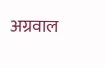अग्रवाल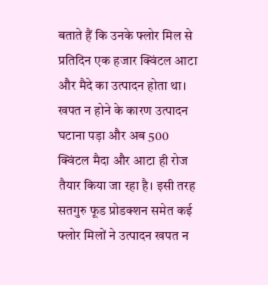बताते हैं कि उनके फ्लोर मिल से प्रतिदिन एक हजार क्विंटल आटा और मैदे का उत्पादन होता था। खपत न होने के कारण उत्पादन घटाना पड़ा और अब 500 क्विंटल मैदा और आटा ही रोज तैयार किया जा रहा है। इसी तरह सतगुरु फूड प्रोडक्शन समेत कई फ्लोर मिलों ने उत्पादन खपत न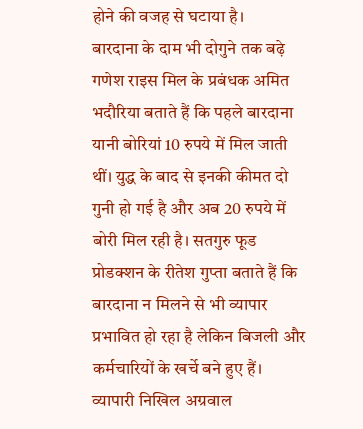होने की वजह से घटाया है।
बारदाना के दाम भी दोगुने तक बढ़े
गणेश राइस मिल के प्रबंधक अमित भदौरिया बताते हैं कि पहले बारदाना यानी बोरियां 10 रुपये में मिल जाती थीं। युद्ध के बाद से इनकी कीमत दो गुनी हो गई है और अब 20 रुपये में बोरी मिल रही है। सतगुरु फूड प्रोडक्शन के रीतेश गुप्ता बताते हैं कि बारदाना न मिलने से भी व्यापार प्रभावित हो रहा है लेकिन बिजली और कर्मचारियों के खर्चे बने हुए हैं। व्यापारी निखिल अग्रवाल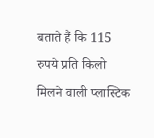बताते हैं कि 115 रुपये प्रति किलो मिलने वाली प्लास्टिक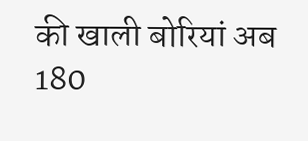की खाली बोरियां अब 180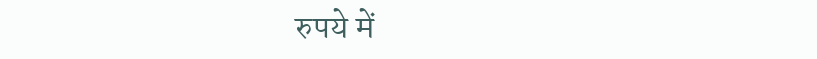रुपये में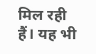मिल रही हैं। यह भी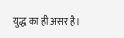युद्ध का ही असर है।